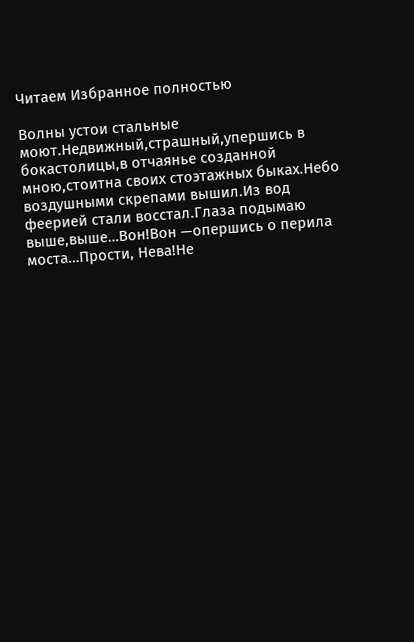Читаем Избранное полностью

Волны устои стальные моют.Недвижный,страшный,упершись в бокастолицы,в отчаянье созданной мною,стоитна своих стоэтажных быках.Небо воздушными скрепами вышил.Из вод феерией стали восстал.Глаза подымаю выше,выше…Вон!Вон —опершись о перила моста…Прости, Нева!Не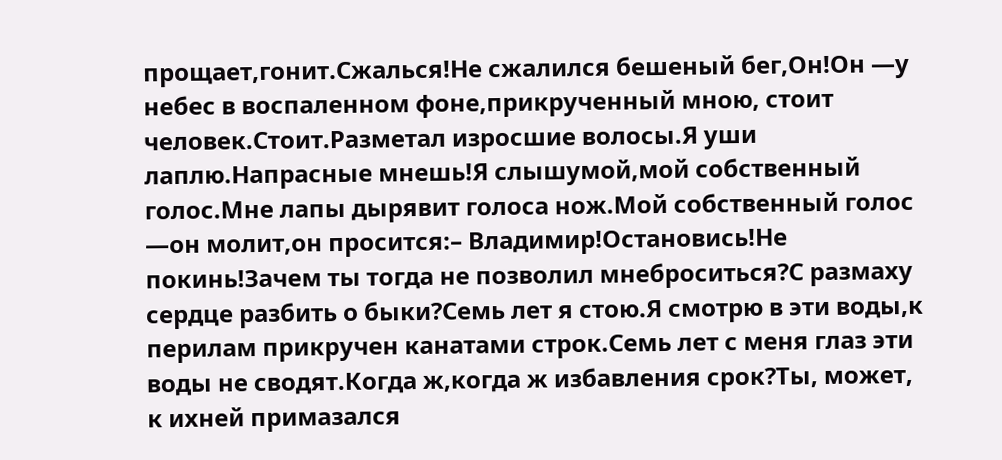прощает,гонит.Сжалься!Не сжалился бешеный бег,Он!Он —у небес в воспаленном фоне,прикрученный мною, стоит человек.Стоит.Разметал изросшие волосы.Я уши лаплю.Напрасные мнешь!Я слышумой,мой собственный голос.Мне лапы дырявит голоса нож.Мой собственный голос —он молит,он просится:– Владимир!Остановись!Не покинь!Зачем ты тогда не позволил мнеброситься?С размаху сердце разбить о быки?Семь лет я стою.Я смотрю в эти воды,к перилам прикручен канатами строк.Семь лет с меня глаз эти воды не сводят.Когда ж,когда ж избавления срок?Ты, может, к ихней примазался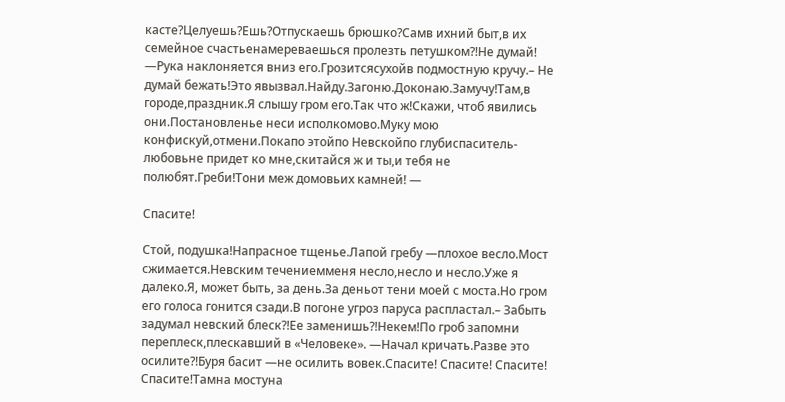касте?Целуешь?Ешь?Отпускаешь брюшко?Самв ихний быт,в их семейное счастьенамереваешься пролезть петушком?!Не думай! —Рука наклоняется вниз его.Грозитсясухойв подмостную кручу.– Не думай бежать!Это явызвал.Найду.Загоню.Доконаю.Замучу!Там,в городе,праздник.Я слышу гром его.Так что ж!Скажи, чтоб явились они.Постановленье неси исполкомово.Муку мою конфискуй,отмени.Покапо этойпо Невскойпо глубиспаситель-любовьне придет ко мне,скитайся ж и ты,и тебя не полюбят.Греби!Тони меж домовьих камней! —

Спасите!

Стой, подушка!Напрасное тщенье.Лапой гребу —плохое весло.Мост сжимается.Невским течениемменя несло,несло и несло.Уже я далеко.Я, может быть, за день.За деньот тени моей с моста.Но гром его голоса гонится сзади.В погоне угроз паруса распластал.– Забыть задумал невский блеск?!Ее заменишь?!Некем!По гроб запомни переплеск,плескавший в «Человеке». —Начал кричать.Разве это осилите?!Буря басит —не осилить вовек.Спасите! Спасите! Спасите! Спасите!Тамна мостуна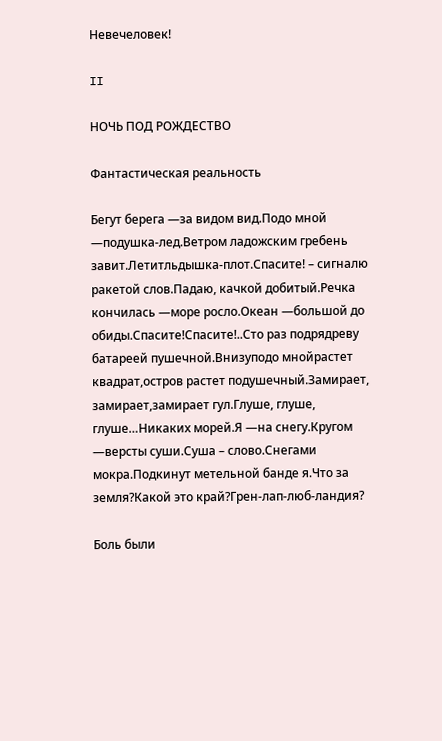Невечеловек!

II

НОЧЬ ПОД РОЖДЕСТВО

Фантастическая реальность

Бегут берега —за видом вид.Подо мной —подушка-лед.Ветром ладожским гребень завит.Летитльдышка-плот.Спасите! – сигналю ракетой слов.Падаю, качкой добитый.Речка кончилась —море росло.Океан —большой до обиды.Спасите!Спасите!..Сто раз подрядреву батареей пушечной.Внизуподо мнойрастет квадрат,остров растет подушечный.Замирает, замирает,замирает гул.Глуше, глуше, глуше…Никаких морей.Я —на снегу.Кругом —версты суши.Суша – слово.Снегами мокра.Подкинут метельной банде я.Что за земля?Какой это край?Грен-лап-люб-ландия?

Боль были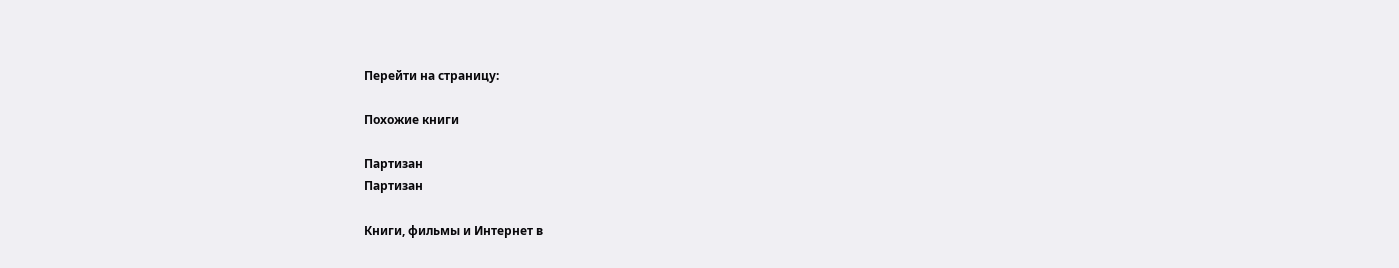Перейти на страницу:

Похожие книги

Партизан
Партизан

Книги, фильмы и Интернет в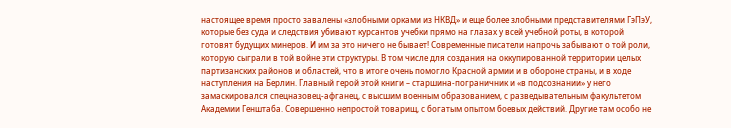настоящее время просто завалены «злобными орками из НКВД» и еще более злобными представителями ГэПэУ, которые без суда и следствия убивают курсантов учебки прямо на глазах у всей учебной роты, в которой готовят будущих минеров. И им за это ничего не бывает! Современные писатели напрочь забывают о той роли, которую сыграли в той войне эти структуры. В том числе для создания на оккупированной территории целых партизанских районов и областей, что в итоге очень помогло Красной армии и в обороне страны, и в ходе наступления на Берлин. Главный герой этой книги – старшина-пограничник и «в подсознании» у него замаскировался спецназовец-афганец, с высшим военным образованием, с разведывательным факультетом Академии Генштаба. Совершенно непростой товарищ, с богатым опытом боевых действий. Другие там особо не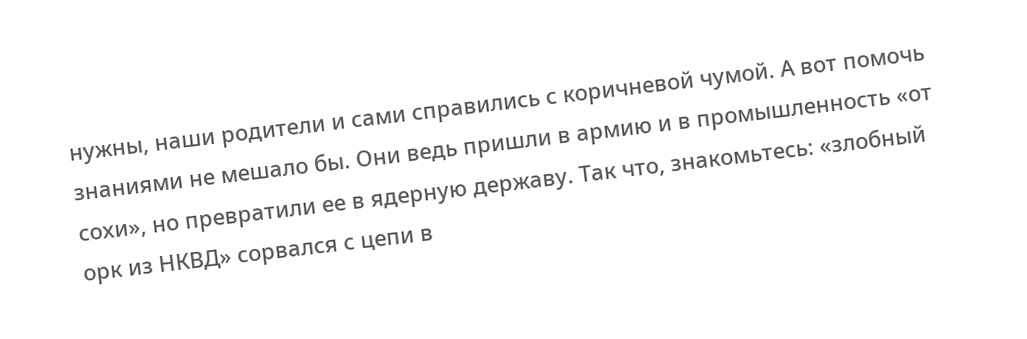нужны, наши родители и сами справились с коричневой чумой. А вот помочь знаниями не мешало бы. Они ведь пришли в армию и в промышленность «от сохи», но превратили ее в ядерную державу. Так что, знакомьтесь: «злобный орк из НКВД» сорвался с цепи в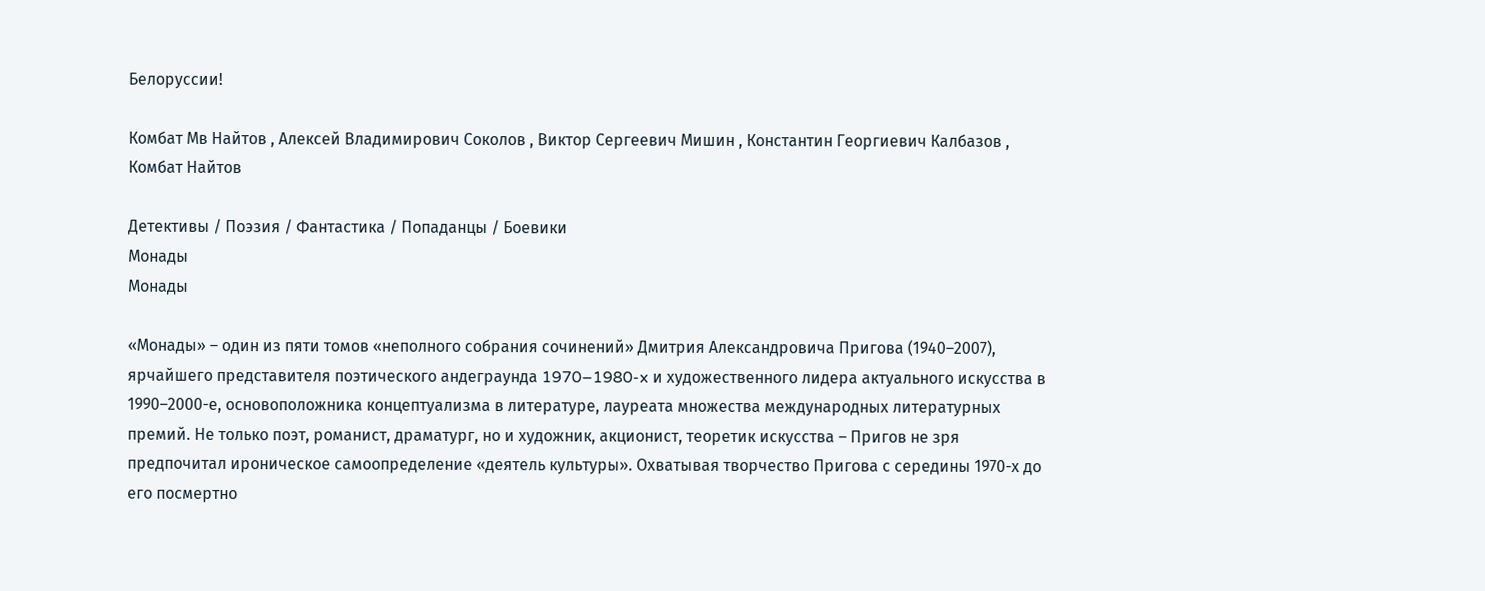Белоруссии!

Комбат Мв Найтов , Алексей Владимирович Соколов , Виктор Сергеевич Мишин , Константин Георгиевич Калбазов , Комбат Найтов

Детективы / Поэзия / Фантастика / Попаданцы / Боевики
Монады
Монады

«Монады» – один из пяти томов «неполного собрания сочинений» Дмитрия Александровича Пригова (1940–2007), ярчайшего представителя поэтического андеграунда 1970–1980-x и художественного лидера актуального искусства в 1990–2000-е, основоположника концептуализма в литературе, лауреата множества международных литературных премий. Не только поэт, романист, драматург, но и художник, акционист, теоретик искусства – Пригов не зря предпочитал ироническое самоопределение «деятель культуры». Охватывая творчество Пригова с середины 1970-х до его посмертно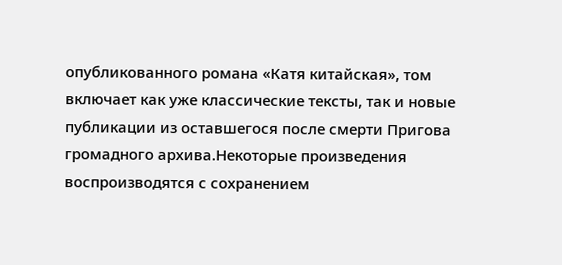опубликованного романа «Катя китайская», том включает как уже классические тексты, так и новые публикации из оставшегося после смерти Пригова громадного архива.Некоторые произведения воспроизводятся с сохранением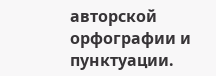авторской орфографии и пунктуации.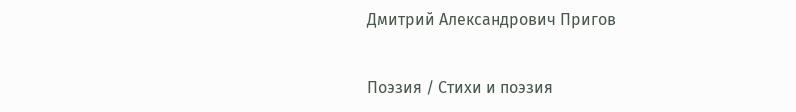Дмитрий Александрович Пригов

Поэзия / Стихи и поэзия